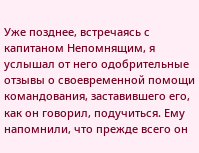Уже позднее, встречаясь с капитаном Непомнящим, я услышал от него одобрительные отзывы о своевременной помощи командования, заставившего его, как он говорил, подучиться. Ему напомнили, что прежде всего он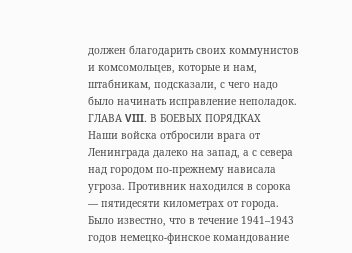должен благодарить своих коммунистов и комсомольцев, которые и нам, штабникам, подсказали, с чего надо было начинать исправление неполадок.
ГЛАВА VIII. В БОЕВЫХ ПОРЯДКАХ
Наши войска отбросили врага от Ленинграда далеко на запад, а с севера над городом по-прежнему нависала угроза. Противник находился в сорока — пятидесяти километрах от города.
Было известно, что в течение 1941–1943 годов немецко-финское командование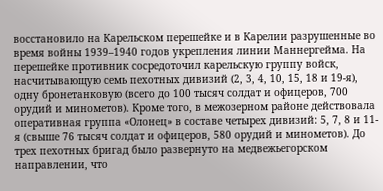восстановило на Карельском перешейке и в Карелии разрушенные во время войны 1939–1940 годов укрепления линии Маннергейма. На перешейке противник сосредоточил карельскую группу войск, насчитывающую семь пехотных дивизий (2, 3, 4, 10, 15, 18 и 19-я), одну бронетанковую (всего до 100 тысяч солдат и офицеров, 700 орудий и минометов). Кроме того, в межозерном районе действовала оперативная группа «Олонец» в составе четырех дивизий: 5, 7, 8 и 11-я (свыше 76 тысяч солдат и офицеров, 580 орудий и минометов). До трех пехотных бригад было развернуто на медвежьегорском направлении, что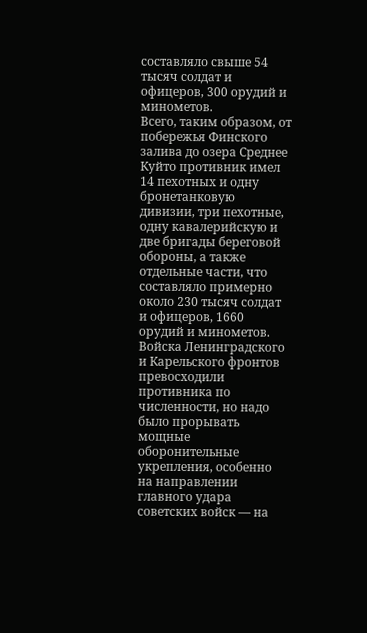составляло свыше 54 тысяч солдат и офицеров, 300 орудий и минометов.
Всего, таким образом, от побережья Финского залива до озера Среднее Куйто противник имел 14 пехотных и одну бронетанковую дивизии, три пехотные, одну кавалерийскую и две бригады береговой обороны, а также отдельные части, что составляло примерно около 230 тысяч солдат и офицеров, 1660 орудий и минометов.
Войска Ленинградского и Карельского фронтов превосходили противника по численности, но надо было прорывать мощные оборонительные укрепления, особенно на направлении главного удара советских войск — на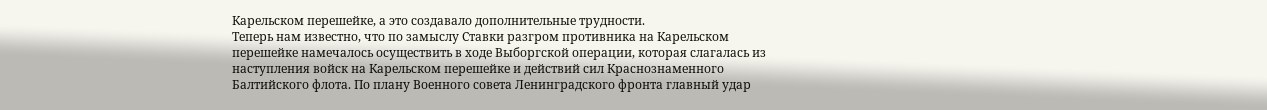Карельском перешейке, а это создавало дополнительные трудности.
Теперь нам известно, что по замыслу Ставки разгром противника на Карельском перешейке намечалось осуществить в ходе Выборгской операции, которая слагалась из наступления войск на Карельском перешейке и действий сил Краснознаменного Балтийского флота. По плану Военного совета Ленинградского фронта главный удар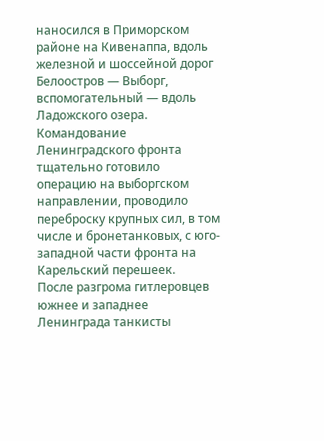наносился в Приморском районе на Кивенаппа, вдоль железной и шоссейной дорог Белоостров — Выборг, вспомогательный — вдоль Ладожского озера.
Командование Ленинградского фронта тщательно готовило операцию на выборгском направлении, проводило переброску крупных сил, в том числе и бронетанковых, с юго-западной части фронта на Карельский перешеек.
После разгрома гитлеровцев южнее и западнее Ленинграда танкисты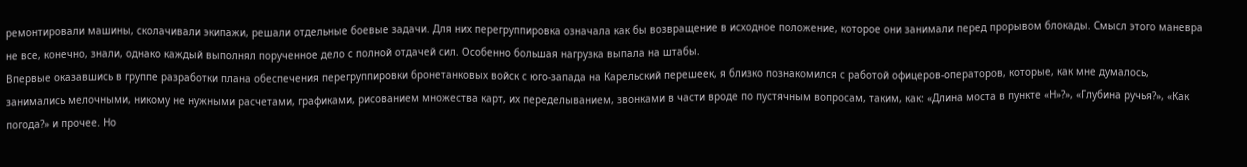ремонтировали машины, сколачивали экипажи, решали отдельные боевые задачи. Для них перегруппировка означала как бы возвращение в исходное положение, которое они занимали перед прорывом блокады. Смысл этого маневра не все, конечно, знали, однако каждый выполнял порученное дело с полной отдачей сил. Особенно большая нагрузка выпала на штабы.
Впервые оказавшись в группе разработки плана обеспечения перегруппировки бронетанковых войск с юго-запада на Карельский перешеек, я близко познакомился с работой офицеров-операторов, которые, как мне думалось, занимались мелочными, никому не нужными расчетами, графиками, рисованием множества карт, их переделыванием, звонками в части вроде по пустячным вопросам, таким, как: «Длина моста в пункте «Н»?», «Глубина ручья?», «Как погода?» и прочее. Но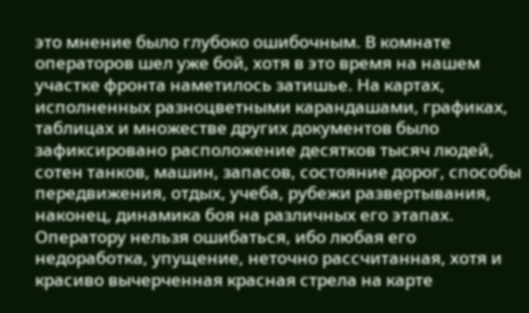это мнение было глубоко ошибочным. В комнате операторов шел уже бой, хотя в это время на нашем участке фронта наметилось затишье. На картах, исполненных разноцветными карандашами, графиках, таблицах и множестве других документов было зафиксировано расположение десятков тысяч людей, сотен танков, машин, запасов, состояние дорог, способы передвижения, отдых, учеба, рубежи развертывания, наконец, динамика боя на различных его этапах.
Оператору нельзя ошибаться, ибо любая его недоработка, упущение, неточно рассчитанная, хотя и красиво вычерченная красная стрела на карте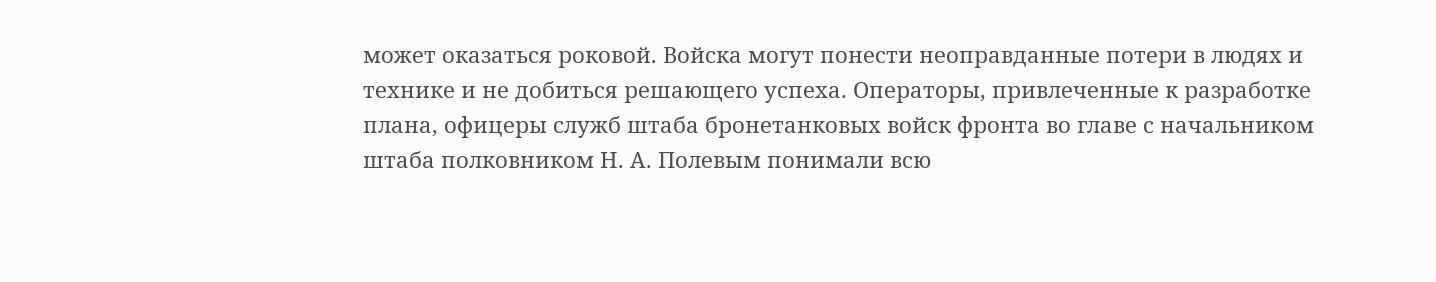может оказаться роковой. Войска могут понести неоправданные потери в людях и технике и не добиться решающего успеха. Операторы, привлеченные к разработке плана, офицеры служб штаба бронетанковых войск фронта во главе с начальником штаба полковником Н. А. Полевым понимали всю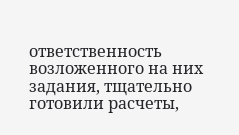ответственность возложенного на них задания, тщательно готовили расчеты,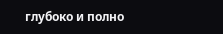глубоко и полно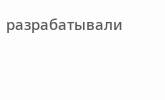разрабатывали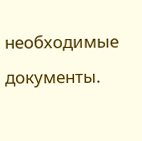необходимые документы.